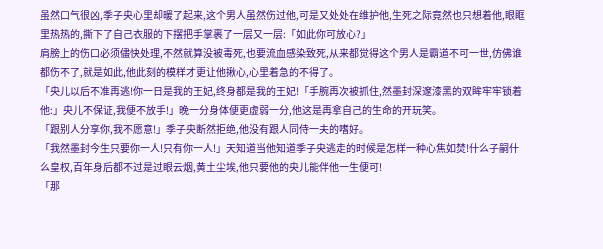虽然口气很凶,季子央心里却暖了起来,这个男人虽然伤过他,可是又处处在维护他,生死之际竟然也只想着他,眼眶里热热的,撕下了自己衣服的下摆把手掌裹了一层又一层:「如此你可放心?」
肩膀上的伤口必须儘快处理,不然就算没被毒死,也要流血感染致死,从来都觉得这个男人是霸道不可一世,仿佛谁都伤不了,就是如此,他此刻的模样才更让他揪心,心里着急的不得了。
「央儿以后不准再逃!你一日是我的王妃,终身都是我的王妃!「手腕再次被抓住,然墨封深邃漆黑的双眸牢牢锁着他:」央儿不保证,我便不放手!」晚一分身体便更虚弱一分,他这是再拿自己的生命的开玩笑。
「跟别人分享你,我不愿意!」季子央断然拒绝,他没有跟人同侍一夫的嗜好。
「我然墨封今生只要你一人!只有你一人!」天知道当他知道季子央逃走的时候是怎样一种心焦如焚!什么子嗣什么皇权,百年身后都不过是过眼云烟,黄土尘埃,他只要他的央儿能伴他一生便可!
「那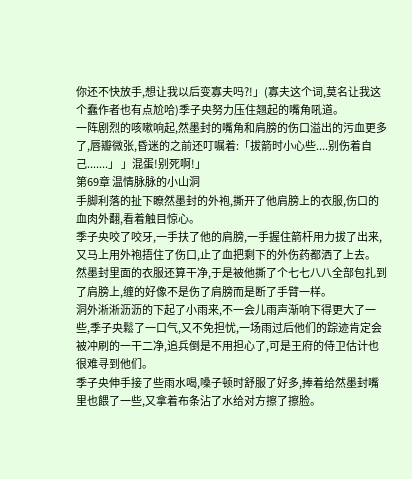你还不快放手,想让我以后变寡夫吗?!」(寡夫这个词,莫名让我这个蠢作者也有点尬哈)季子央努力压住翘起的嘴角吼道。
一阵剧烈的咳嗽响起,然墨封的嘴角和肩膀的伤口溢出的污血更多了,唇瓣微张,昏迷的之前还叮嘱着:「拔箭时小心些....别伤着自己.......」 」混蛋!别死啊!」
第69章 温情脉脉的小山洞
手脚利落的扯下瞭然墨封的外袍,撕开了他肩膀上的衣服,伤口的血肉外翻,看着触目惊心。
季子央咬了咬牙,一手扶了他的肩膀,一手握住箭杆用力拔了出来,又马上用外袍捂住了伤口,止了血把剩下的外伤药都洒了上去。
然墨封里面的衣服还算干净,于是被他撕了个七七八八全部包扎到了肩膀上,缠的好像不是伤了肩膀而是断了手臂一样。
洞外淅淅沥沥的下起了小雨来,不一会儿雨声渐响下得更大了一些,季子央鬆了一口气,又不免担忧,一场雨过后他们的踪迹肯定会被冲刷的一干二净,追兵倒是不用担心了,可是王府的侍卫估计也很难寻到他们。
季子央伸手接了些雨水喝,嗓子顿时舒服了好多,捧着给然墨封嘴里也餵了一些,又拿着布条沾了水给对方擦了擦脸。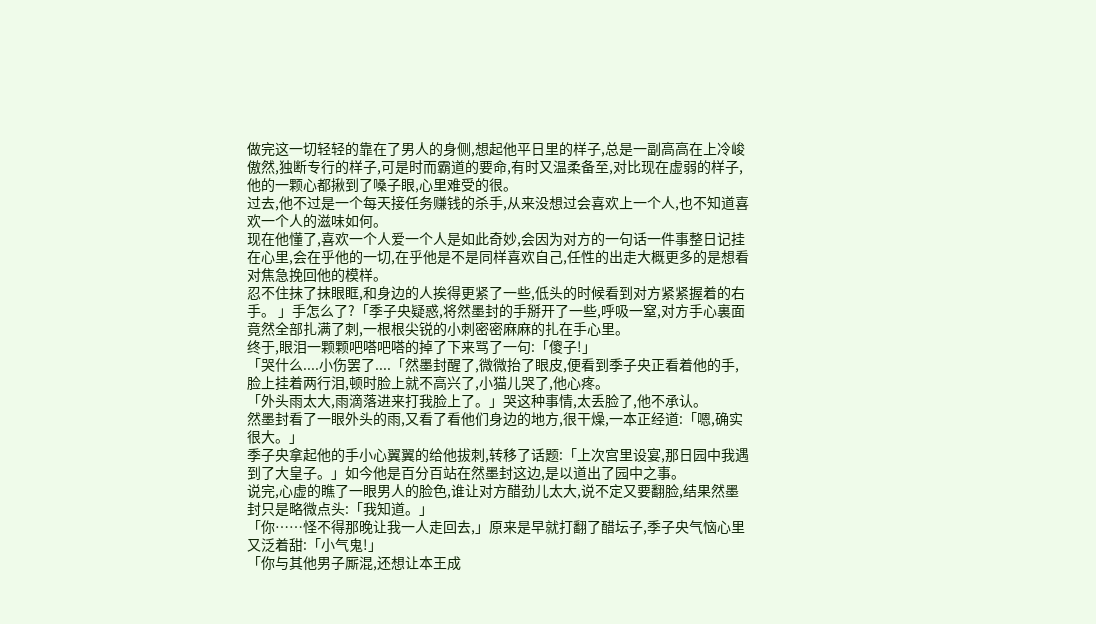做完这一切轻轻的靠在了男人的身侧,想起他平日里的样子,总是一副高高在上冷峻傲然,独断专行的样子,可是时而霸道的要命,有时又温柔备至,对比现在虚弱的样子,他的一颗心都揪到了嗓子眼,心里难受的很。
过去,他不过是一个每天接任务赚钱的杀手,从来没想过会喜欢上一个人,也不知道喜欢一个人的滋味如何。
现在他懂了,喜欢一个人爱一个人是如此奇妙,会因为对方的一句话一件事整日记挂在心里,会在乎他的一切,在乎他是不是同样喜欢自己,任性的出走大概更多的是想看对焦急挽回他的模样。
忍不住抹了抹眼眶,和身边的人挨得更紧了一些,低头的时候看到对方紧紧握着的右手。 」手怎么了?「季子央疑惑,将然墨封的手掰开了一些,呼吸一窒,对方手心裏面竟然全部扎满了刺,一根根尖锐的小刺密密麻麻的扎在手心里。
终于,眼泪一颗颗吧嗒吧嗒的掉了下来骂了一句:「傻子!」
「哭什么....小伤罢了....「然墨封醒了,微微抬了眼皮,便看到季子央正看着他的手,脸上挂着两行泪,顿时脸上就不高兴了,小猫儿哭了,他心疼。
「外头雨太大,雨滴落进来打我脸上了。」哭这种事情,太丢脸了,他不承认。
然墨封看了一眼外头的雨,又看了看他们身边的地方,很干燥,一本正经道:「嗯,确实很大。」
季子央拿起他的手小心翼翼的给他拔刺,转移了话题:「上次宫里设宴,那日园中我遇到了大皇子。」如今他是百分百站在然墨封这边,是以道出了园中之事。
说完,心虚的瞧了一眼男人的脸色,谁让对方醋劲儿太大,说不定又要翻脸,结果然墨封只是略微点头:「我知道。」
「你……怪不得那晚让我一人走回去,」原来是早就打翻了醋坛子,季子央气恼心里又泛着甜:「小气鬼!」
「你与其他男子厮混,还想让本王成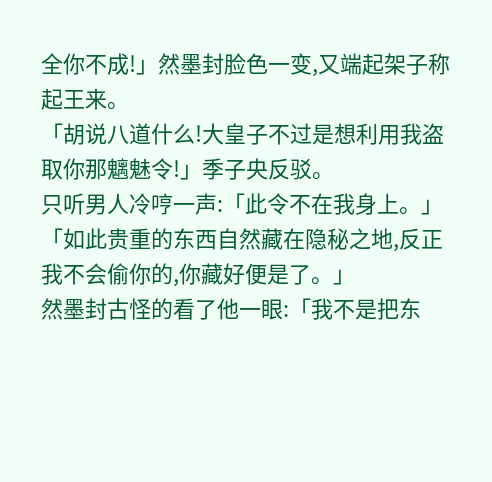全你不成!」然墨封脸色一变,又端起架子称起王来。
「胡说八道什么!大皇子不过是想利用我盗取你那魑魅令!」季子央反驳。
只听男人冷哼一声:「此令不在我身上。」
「如此贵重的东西自然藏在隐秘之地,反正我不会偷你的,你藏好便是了。」
然墨封古怪的看了他一眼:「我不是把东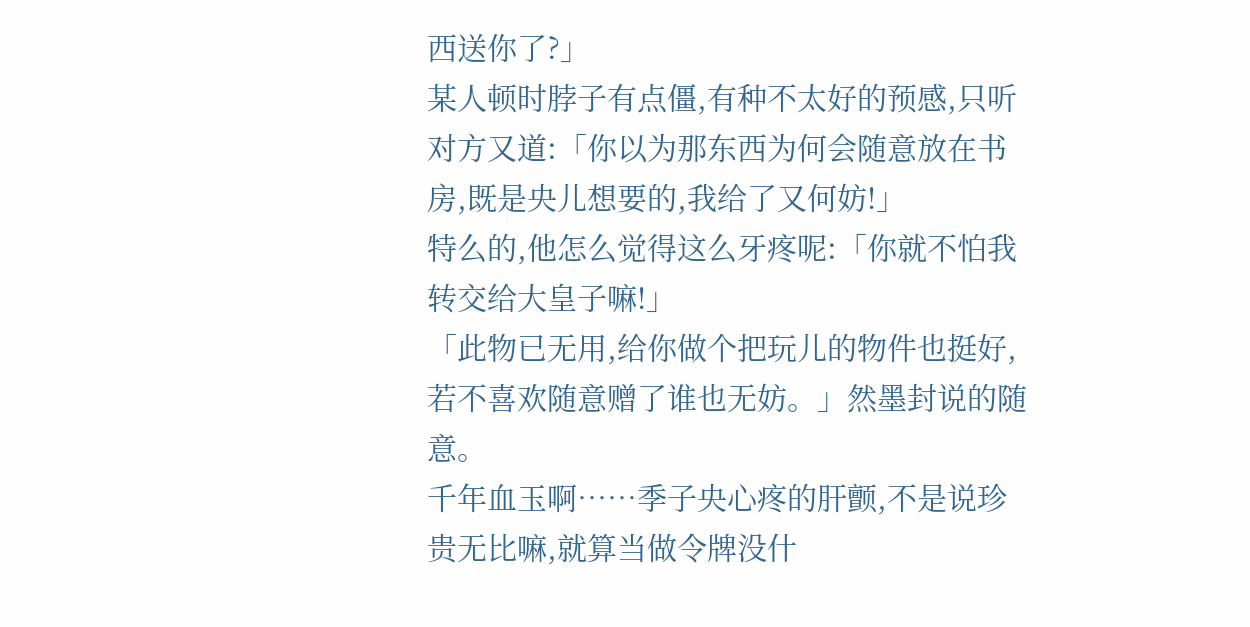西送你了?」
某人顿时脖子有点僵,有种不太好的预感,只听对方又道:「你以为那东西为何会随意放在书房,既是央儿想要的,我给了又何妨!」
特么的,他怎么觉得这么牙疼呢:「你就不怕我转交给大皇子嘛!」
「此物已无用,给你做个把玩儿的物件也挺好,若不喜欢随意赠了谁也无妨。」然墨封说的随意。
千年血玉啊……季子央心疼的肝颤,不是说珍贵无比嘛,就算当做令牌没什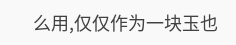么用,仅仅作为一块玉也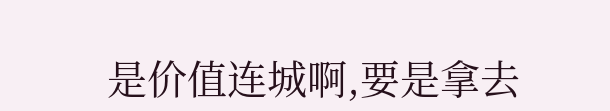是价值连城啊,要是拿去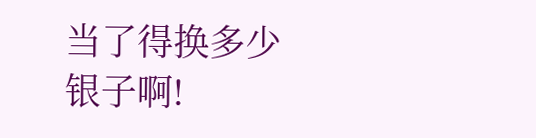当了得换多少银子啊!